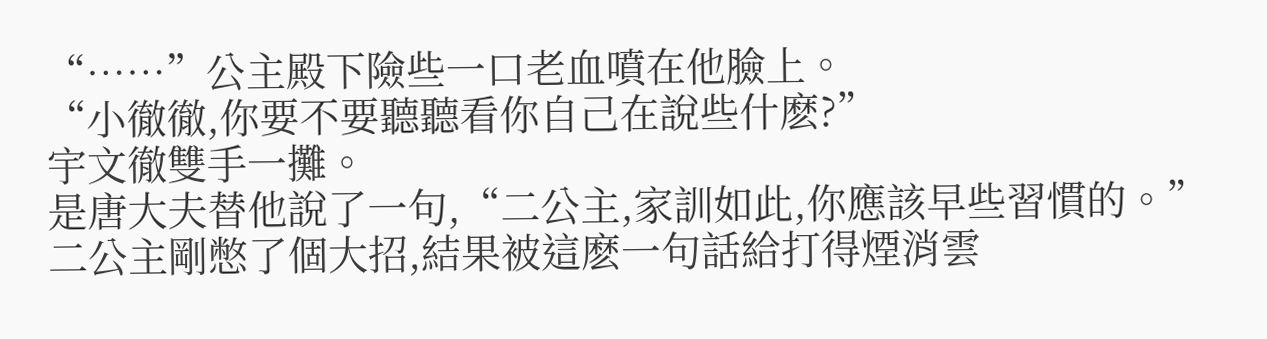“……”公主殿下險些一口老血噴在他臉上。
“小徹徹,你要不要聽聽看你自己在說些什麽?”
宇文徹雙手一攤。
是唐大夫替他說了一句,“二公主,家訓如此,你應該早些習慣的。”
二公主剛憋了個大招,結果被這麽一句話給打得煙消雲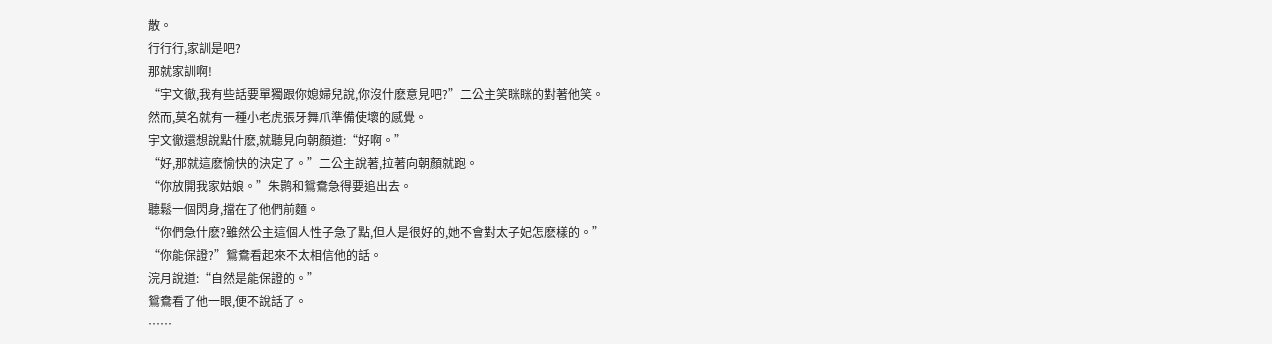散。
行行行,家訓是吧?
那就家訓啊!
“宇文徹,我有些話要單獨跟你媳婦兒說,你沒什麽意見吧?”二公主笑眯眯的對著他笑。
然而,莫名就有一種小老虎張牙舞爪準備使壞的感覺。
宇文徹還想說點什麽,就聽見向朝顏道:“好啊。”
“好,那就這麽愉快的決定了。”二公主說著,拉著向朝顏就跑。
“你放開我家姑娘。”朱鹮和鴛鴦急得要追出去。
聽鬆一個閃身,擋在了他們前麵。
“你們急什麽?雖然公主這個人性子急了點,但人是很好的,她不會對太子妃怎麽樣的。”
“你能保證?”鴛鴦看起來不太相信他的話。
浣月說道:“自然是能保證的。”
鴛鴦看了他一眼,便不說話了。
……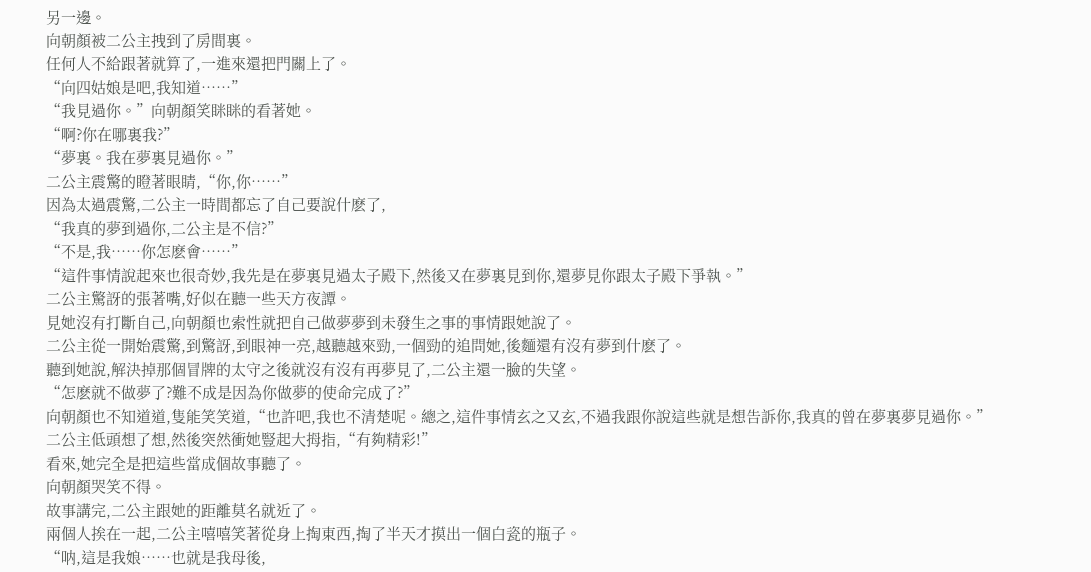另一邊。
向朝顏被二公主拽到了房間裏。
任何人不給跟著就算了,一進來還把門關上了。
“向四姑娘是吧,我知道……”
“我見過你。”向朝顏笑眯眯的看著她。
“啊?你在哪裏我?”
“夢裏。我在夢裏見過你。”
二公主震驚的瞪著眼睛,“你,你……”
因為太過震驚,二公主一時間都忘了自己要說什麽了,
“我真的夢到過你,二公主是不信?”
“不是,我……你怎麽會……”
“這件事情說起來也很奇妙,我先是在夢裏見過太子殿下,然後又在夢裏見到你,還夢見你跟太子殿下爭執。”
二公主驚訝的張著嘴,好似在聽一些天方夜譚。
見她沒有打斷自己,向朝顏也索性就把自己做夢夢到未發生之事的事情跟她說了。
二公主從一開始震驚,到驚訝,到眼神一亮,越聽越來勁,一個勁的追問她,後麵還有沒有夢到什麽了。
聽到她說,解決掉那個冒牌的太守之後就沒有沒有再夢見了,二公主還一臉的失望。
“怎麽就不做夢了?難不成是因為你做夢的使命完成了?”
向朝顏也不知道道,隻能笑笑道,“也許吧,我也不清楚呢。總之,這件事情玄之又玄,不過我跟你說這些就是想告訴你,我真的曾在夢裏夢見過你。”
二公主低頭想了想,然後突然衝她豎起大拇指,“有夠精彩!”
看來,她完全是把這些當成個故事聽了。
向朝顏哭笑不得。
故事講完,二公主跟她的距離莫名就近了。
兩個人挨在一起,二公主嘻嘻笑著從身上掏東西,掏了半天才摸出一個白瓷的瓶子。
“呐,這是我娘……也就是我母後,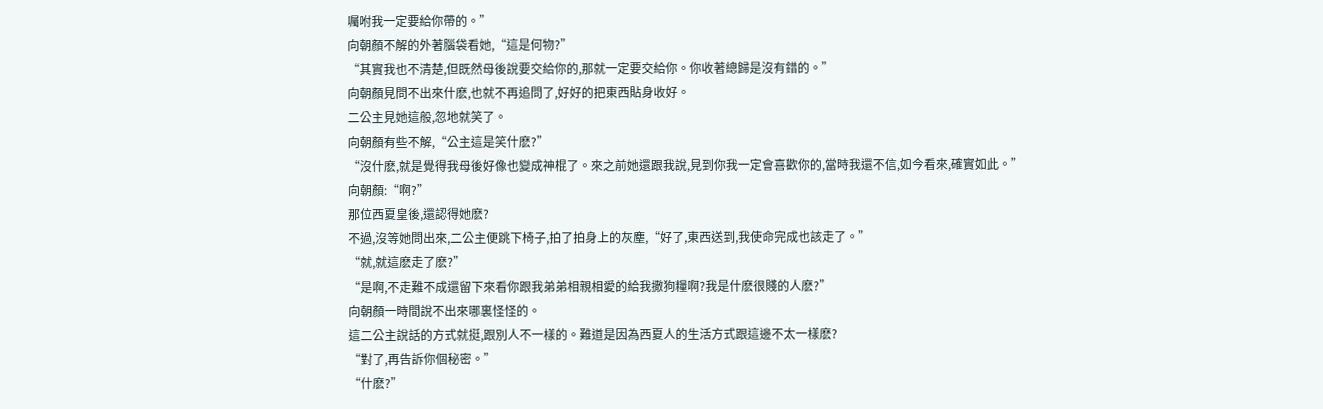囑咐我一定要給你帶的。”
向朝顏不解的外著腦袋看她,“這是何物?”
“其實我也不清楚,但既然母後說要交給你的,那就一定要交給你。你收著總歸是沒有錯的。”
向朝顏見問不出來什麽,也就不再追問了,好好的把東西貼身收好。
二公主見她這般,忽地就笑了。
向朝顏有些不解,“公主這是笑什麽?”
“沒什麽,就是覺得我母後好像也變成神棍了。來之前她還跟我說,見到你我一定會喜歡你的,當時我還不信,如今看來,確實如此。”
向朝顏:“啊?”
那位西夏皇後,還認得她麽?
不過,沒等她問出來,二公主便跳下椅子,拍了拍身上的灰塵,“好了,東西送到,我使命完成也該走了。”
“就,就這麽走了麽?”
“是啊,不走難不成還留下來看你跟我弟弟相親相愛的給我撒狗糧啊?我是什麽很賤的人麽?”
向朝顏一時間說不出來哪裏怪怪的。
這二公主說話的方式就挺,跟別人不一樣的。難道是因為西夏人的生活方式跟這邊不太一樣麽?
“對了,再告訴你個秘密。”
“什麽?”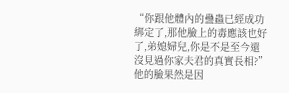“你跟他體內的蠱蟲已經成功綁定了,那他臉上的毒應該也好了,弟媳婦兒,你是不是至今還沒見過你家夫君的真實長相?”
他的臉果然是因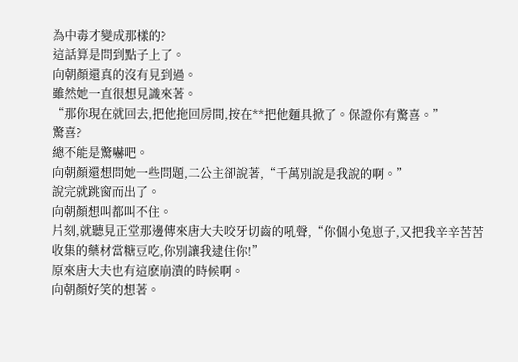為中毒才變成那樣的?
這話算是問到點子上了。
向朝顏還真的沒有見到過。
雖然她一直很想見識來著。
“那你現在就回去,把他拖回房間,按在**把他麵具掀了。保證你有驚喜。”
驚喜?
總不能是驚嚇吧。
向朝顏還想問她一些問題,二公主卻說著,“千萬別說是我說的啊。”
說完就跳窗而出了。
向朝顏想叫都叫不住。
片刻,就聽見正堂那邊傳來唐大夫咬牙切齒的吼聲,“你個小兔崽子,又把我辛辛苦苦收集的藥材當糖豆吃,你別讓我逮住你!”
原來唐大夫也有這麽崩潰的時候啊。
向朝顏好笑的想著。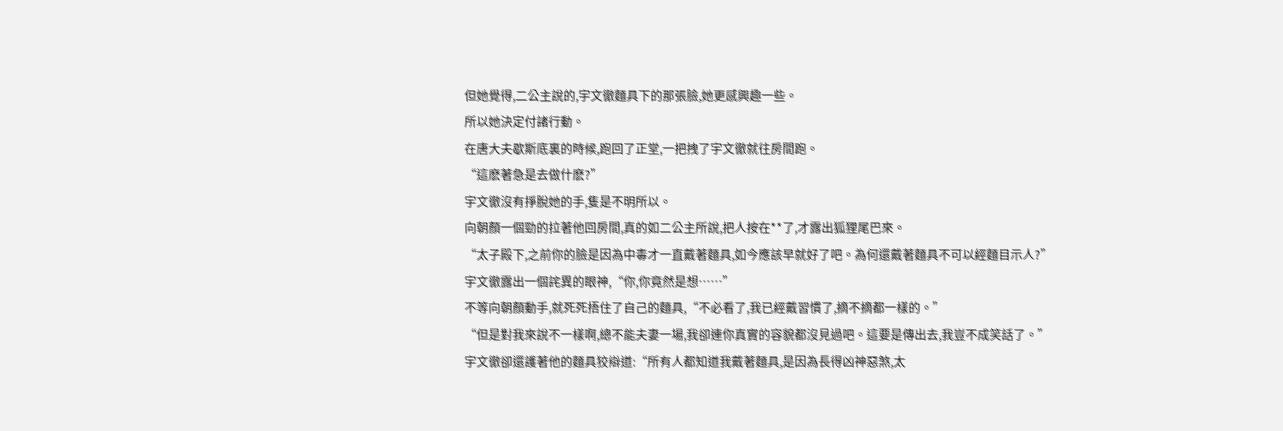但她覺得,二公主說的,宇文徹麵具下的那張臉,她更感興趣一些。
所以她決定付諸行動。
在唐大夫歇斯底裏的時候,跑回了正堂,一把拽了宇文徹就往房間跑。
“這麽著急是去做什麽?”
宇文徹沒有掙脫她的手,隻是不明所以。
向朝顏一個勁的拉著他回房間,真的如二公主所說,把人按在**了,才露出狐狸尾巴來。
“太子殿下,之前你的臉是因為中毒才一直戴著麵具,如今應該早就好了吧。為何還戴著麵具不可以經麵目示人?”
宇文徹露出一個詫異的眼神,“你,你竟然是想……”
不等向朝顏動手,就死死捂住了自己的麵具,“不必看了,我已經戴習慣了,摘不摘都一樣的。”
“但是對我來說不一樣啊,總不能夫妻一場,我卻連你真實的容貌都沒見過吧。這要是傳出去,我豈不成笑話了。”
宇文徹卻還護著他的麵具狡辯道:“所有人都知道我戴著麵具,是因為長得凶神惡煞,太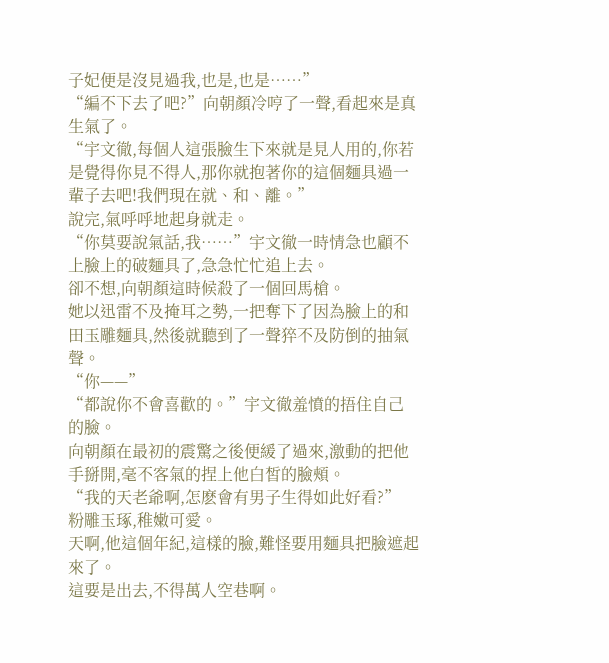子妃便是沒見過我,也是,也是……”
“編不下去了吧?”向朝顏冷哼了一聲,看起來是真生氣了。
“宇文徹,每個人這張臉生下來就是見人用的,你若是覺得你見不得人,那你就抱著你的這個麵具過一輩子去吧!我們現在就、和、離。”
說完,氣呼呼地起身就走。
“你莫要說氣話,我……”宇文徹一時情急也顧不上臉上的破麵具了,急急忙忙追上去。
卻不想,向朝顏這時候殺了一個回馬槍。
她以迅雷不及掩耳之勢,一把奪下了因為臉上的和田玉雕麵具,然後就聽到了一聲猝不及防倒的抽氣聲。
“你——”
“都說你不會喜歡的。”宇文徹羞憤的捂住自己的臉。
向朝顏在最初的震驚之後便緩了過來,激動的把他手掰開,毫不客氣的捏上他白皙的臉頰。
“我的天老爺啊,怎麽會有男子生得如此好看?”
粉雕玉琢,稚嫩可愛。
天啊,他這個年紀,這樣的臉,難怪要用麵具把臉遮起來了。
這要是出去,不得萬人空巷啊。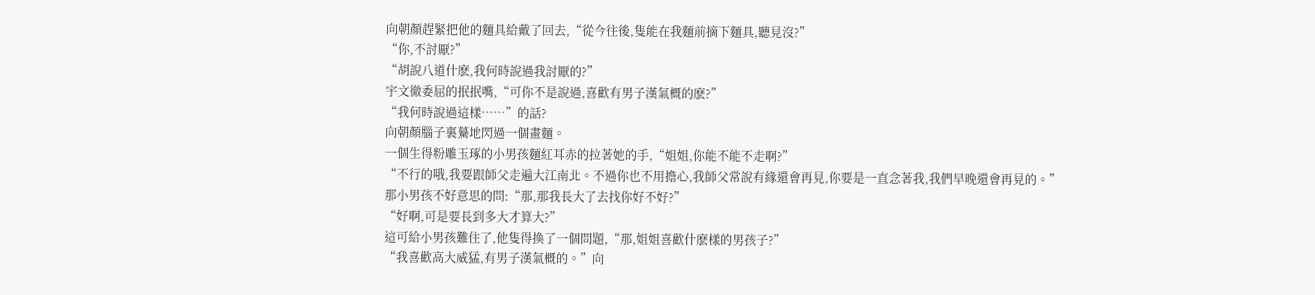向朝顏趕緊把他的麵具給戴了回去,“從今往後,隻能在我麵前摘下麵具,聽見沒?”
“你,不討厭?”
“胡說八道什麽,我何時說過我討厭的?”
宇文徹委屈的抿抿嘴,“可你不是說過,喜歡有男子漢氣概的麽?”
“我何時說過這樣……”的話?
向朝顏腦子裏驀地閃過一個畫麵。
一個生得粉雕玉琢的小男孩麵紅耳赤的拉著她的手,“姐姐,你能不能不走啊?”
“不行的哦,我要跟師父走遍大江南北。不過你也不用擔心,我師父常說有緣還會再見,你要是一直念著我,我們早晚還會再見的。”
那小男孩不好意思的問:“那,那我長大了去找你好不好?”
“好啊,可是要長到多大才算大?”
這可給小男孩難住了,他隻得換了一個問題,“那,姐姐喜歡什麽樣的男孩子?”
“我喜歡高大威猛,有男子漢氣概的。”向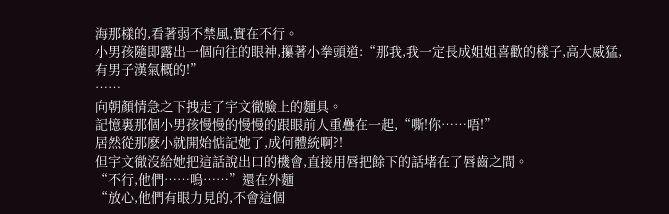海那樣的,看著弱不禁風,實在不行。
小男孩隨即露出一個向往的眼神,攥著小拳頭道:“那我,我一定長成姐姐喜歡的樣子,高大威猛,有男子漢氣概的!”
……
向朝顏情急之下拽走了宇文徹臉上的麵具。
記憶裏那個小男孩慢慢的慢慢的跟眼前人重疊在一起,“嘶!你……唔!”
居然從那麽小就開始惦記她了,成何體統啊?!
但宇文徹沒給她把這話說出口的機會,直接用唇把餘下的話堵在了唇齒之間。
“不行,他們……嗚……”還在外麵
“放心,他們有眼力見的,不會這個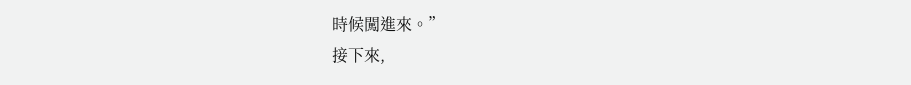時候闖進來。”
接下來,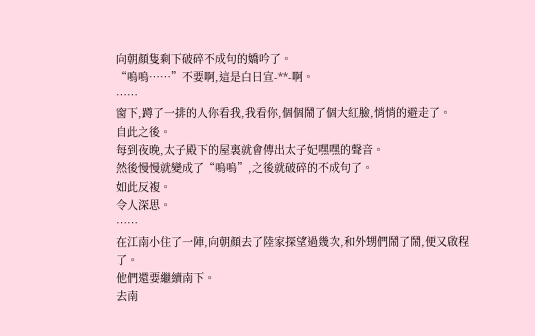向朝顏隻剩下破碎不成句的嬌吟了。
“嗚嗚……”不要啊,這是白日宣-**-啊。
……
窗下,蹲了一排的人你看我,我看你,個個鬧了個大紅臉,悄悄的避走了。
自此之後。
每到夜晚,太子殿下的屋裏就會傳出太子妃嘿嘿的聲音。
然後慢慢就變成了“嗚嗚”,之後就破碎的不成句了。
如此反複。
令人深思。
……
在江南小住了一陣,向朝顏去了陸家探望過幾次,和外甥們鬧了鬧,便又啟程了。
他們還要繼續南下。
去南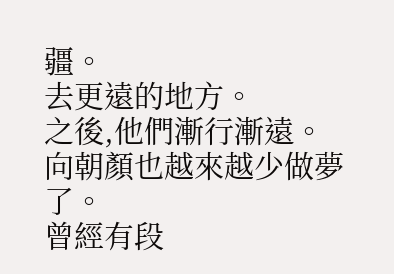疆。
去更遠的地方。
之後,他們漸行漸遠。
向朝顏也越來越少做夢了。
曾經有段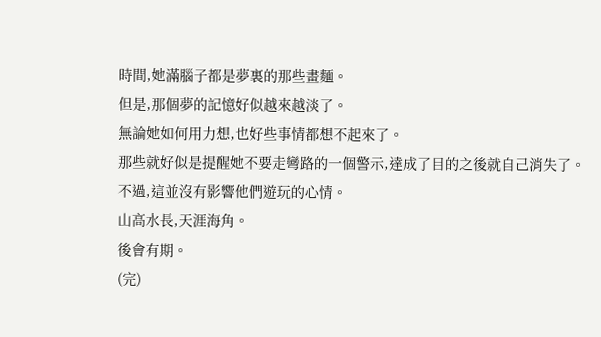時間,她滿腦子都是夢裏的那些畫麵。
但是,那個夢的記憶好似越來越淡了。
無論她如何用力想,也好些事情都想不起來了。
那些就好似是提醒她不要走彎路的一個警示,達成了目的之後就自己消失了。
不過,這並沒有影響他們遊玩的心情。
山高水長,天涯海角。
後會有期。
(完)